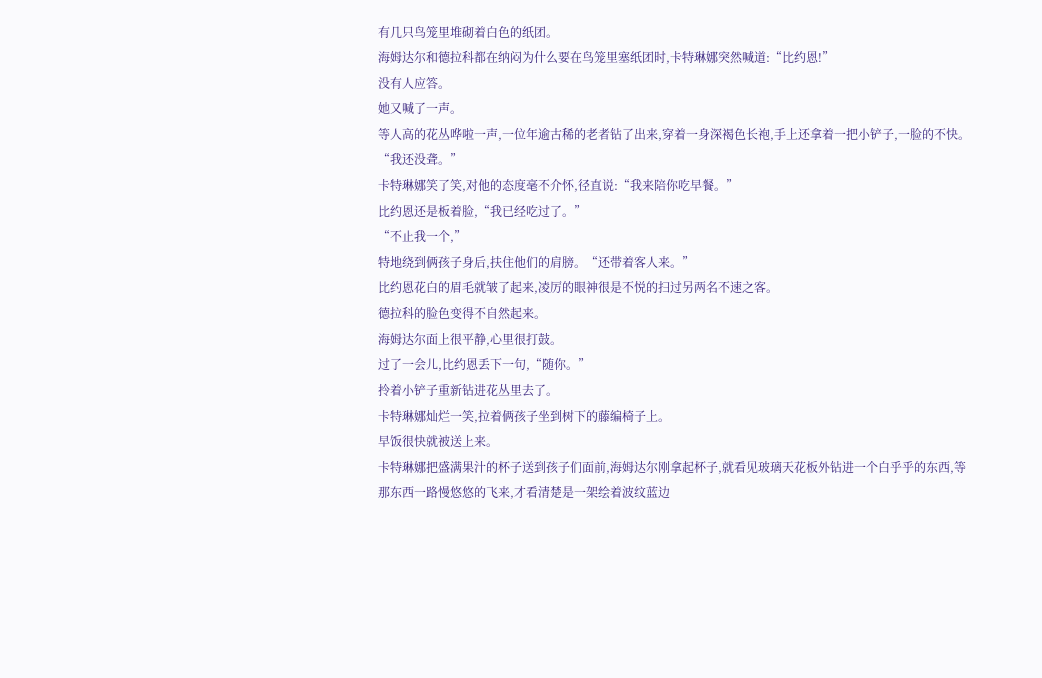有几只鸟笼里堆砌着白色的纸团。
海姆达尔和德拉科都在纳闷为什么要在鸟笼里塞纸团时,卡特琳娜突然喊道:“比约恩!”
没有人应答。
她又喊了一声。
等人高的花丛哗啦一声,一位年逾古稀的老者钻了出来,穿着一身深褐色长袍,手上还拿着一把小铲子,一脸的不快。
“我还没聋。”
卡特琳娜笑了笑,对他的态度毫不介怀,径直说:“我来陪你吃早餐。”
比约恩还是板着脸,“我已经吃过了。”
“不止我一个,”
特地绕到俩孩子身后,扶住他们的肩膀。“还带着客人来。”
比约恩花白的眉毛就皱了起来,凌厉的眼神很是不悦的扫过另两名不速之客。
德拉科的脸色变得不自然起来。
海姆达尔面上很平静,心里很打鼓。
过了一会儿,比约恩丢下一句,“随你。”
拎着小铲子重新钻进花丛里去了。
卡特琳娜灿烂一笑,拉着俩孩子坐到树下的藤编椅子上。
早饭很快就被送上来。
卡特琳娜把盛满果汁的杯子送到孩子们面前,海姆达尔刚拿起杯子,就看见玻璃天花板外钻进一个白乎乎的东西,等那东西一路慢悠悠的飞来,才看清楚是一架绘着波纹蓝边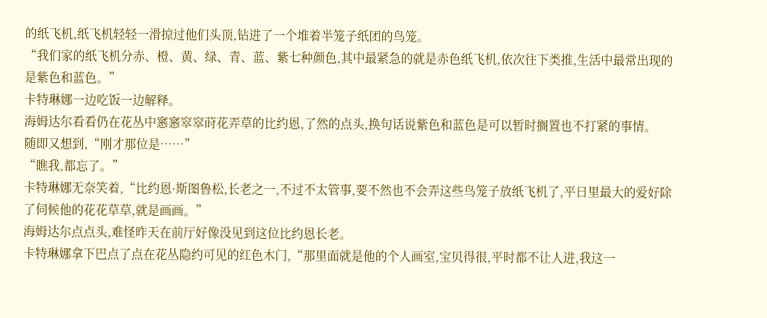的纸飞机,纸飞机轻轻一滑掠过他们头顶,钻进了一个堆着半笼子纸团的鸟笼。
“我们家的纸飞机分赤、橙、黄、绿、青、蓝、紫七种颜色,其中最紧急的就是赤色纸飞机,依次往下类推,生活中最常出现的是紫色和蓝色。”
卡特琳娜一边吃饭一边解释。
海姆达尔看看仍在花丛中窸窸窣窣莳花弄草的比约恩,了然的点头,换句话说紫色和蓝色是可以暂时搁置也不打紧的事情。
随即又想到,“刚才那位是……”
“瞧我,都忘了。”
卡特琳娜无奈笑着,“比约恩·斯图鲁松,长老之一,不过不太管事,要不然也不会弄这些鸟笼子放纸飞机了,平日里最大的爱好除了伺候他的花花草草,就是画画。”
海姆达尔点点头,难怪昨天在前厅好像没见到这位比约恩长老。
卡特琳娜拿下巴点了点在花丛隐约可见的红色木门,“那里面就是他的个人画室,宝贝得很,平时都不让人进,我这一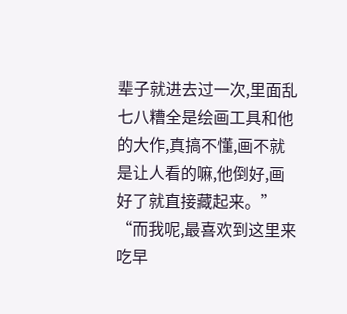辈子就进去过一次,里面乱七八糟全是绘画工具和他的大作,真搞不懂,画不就是让人看的嘛,他倒好,画好了就直接藏起来。”
“而我呢,最喜欢到这里来吃早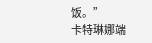饭。”
卡特琳娜端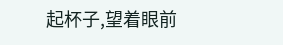起杯子,望着眼前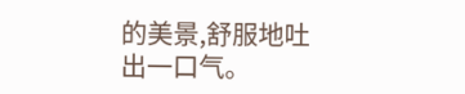的美景,舒服地吐出一口气。